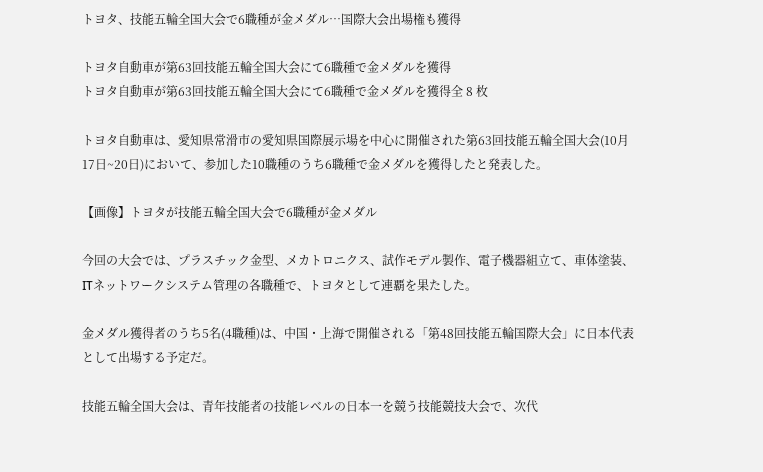トヨタ、技能五輪全国大会で6職種が金メダル…国際大会出場権も獲得

トヨタ自動車が第63回技能五輪全国大会にて6職種で金メダルを獲得
トヨタ自動車が第63回技能五輪全国大会にて6職種で金メダルを獲得全 8 枚

トヨタ自動車は、愛知県常滑市の愛知県国際展示場を中心に開催された第63回技能五輪全国大会(10月17日~20日)において、参加した10職種のうち6職種で金メダルを獲得したと発表した。

【画像】トヨタが技能五輪全国大会で6職種が金メダル

今回の大会では、プラスチック金型、メカトロニクス、試作モデル製作、電子機器組立て、車体塗装、ITネットワークシステム管理の各職種で、トヨタとして連覇を果たした。

金メダル獲得者のうち5名(4職種)は、中国・上海で開催される「第48回技能五輪国際大会」に日本代表として出場する予定だ。

技能五輪全国大会は、青年技能者の技能レベルの日本一を競う技能競技大会で、次代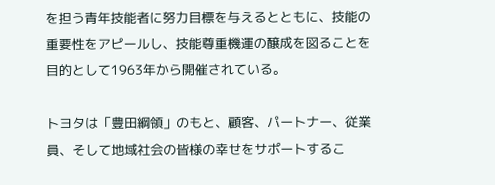を担う青年技能者に努力目標を与えるとともに、技能の重要性をアピールし、技能尊重機運の醸成を図ることを目的として1963年から開催されている。

トヨタは「豊田綱領」のもと、顧客、パートナー、従業員、そして地域社会の皆様の幸せをサポートするこ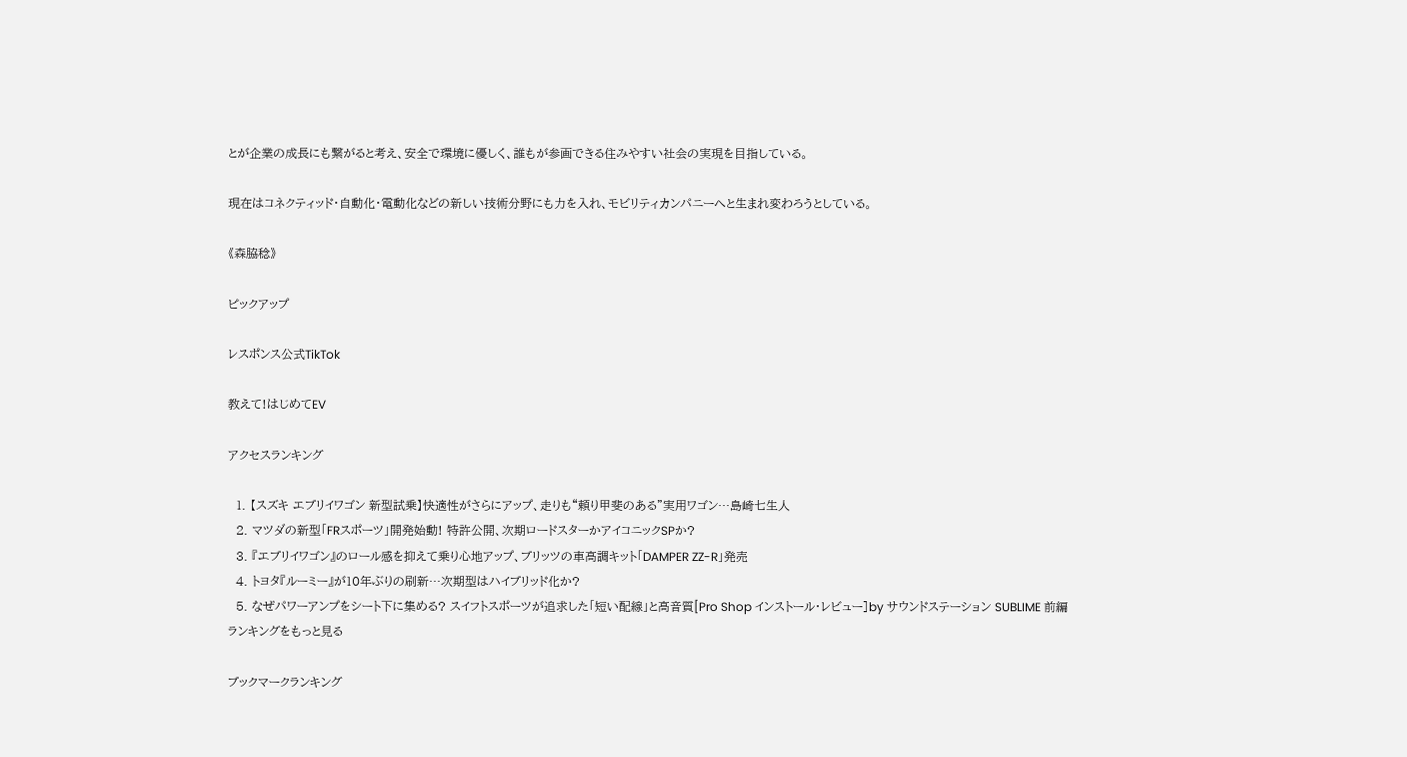とが企業の成長にも繋がると考え、安全で環境に優しく、誰もが参画できる住みやすい社会の実現を目指している。

現在はコネクティッド・自動化・電動化などの新しい技術分野にも力を入れ、モビリティカンパニーへと生まれ変わろうとしている。

《森脇稔》

ピックアップ

レスポンス公式TikTok

教えて!はじめてEV

アクセスランキング

  1. 【スズキ エブリイワゴン 新型試乗】快適性がさらにアップ、走りも“頼り甲斐のある”実用ワゴン…島崎七生人
  2. マツダの新型「FRスポーツ」開発始動! 特許公開、次期ロードスターかアイコニックSPか?
  3. 『エブリイワゴン』のロール感を抑えて乗り心地アップ、ブリッツの車高調キット「DAMPER ZZ-R」発売
  4. トヨタ『ルーミー』が10年ぶりの刷新…次期型はハイブリッド化か?
  5. なぜパワーアンプをシート下に集める? スイフトスポーツが追求した「短い配線」と高音質[Pro Shop インストール・レビュー]by サウンドステーション SUBLIME 前編
ランキングをもっと見る

ブックマークランキング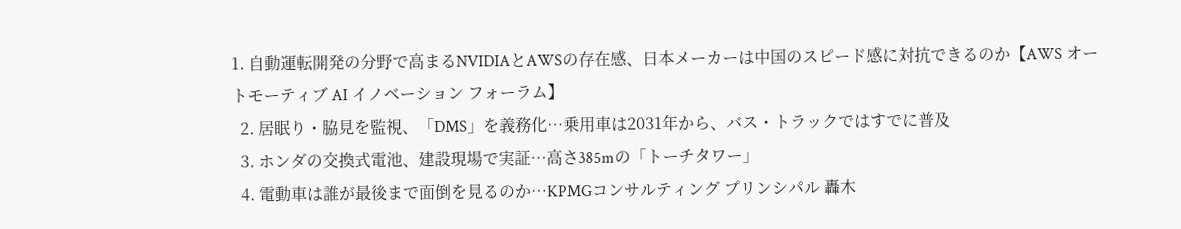1. 自動運転開発の分野で高まるNVIDIAとAWSの存在感、日本メーカーは中国のスピード感に対抗できるのか【AWS オートモーティブ AI イノベーション フォーラム】
  2. 居眠り・脇見を監視、「DMS」を義務化…乗用車は2031年から、バス・トラックではすでに普及
  3. ホンダの交換式電池、建設現場で実証…高さ385mの「トーチタワー」
  4. 電動車は誰が最後まで面倒を見るのか…KPMGコンサルティング プリンシパル 轟木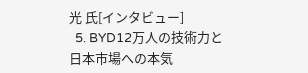光 氏[インタビュー]
  5. BYD12万人の技術力と日本市場への本気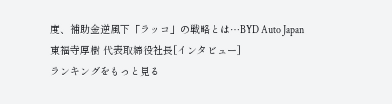度、補助金逆風下「ラッコ」の戦略とは…BYD Auto Japan 東福寺厚樹 代表取締役社長[インタビュー]
ランキングをもっと見る